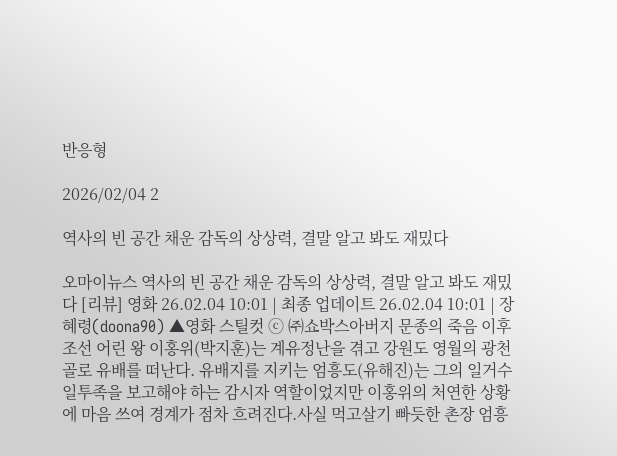반응형

2026/02/04 2

역사의 빈 공간 채운 감독의 상상력, 결말 알고 봐도 재밌다

오마이뉴스 역사의 빈 공간 채운 감독의 상상력, 결말 알고 봐도 재밌다 [리뷰] 영화 26.02.04 10:01 | 최종 업데이트 26.02.04 10:01 | 장혜령(doona90) ▲영화 스틸컷 ⓒ ㈜쇼박스아버지 문종의 죽음 이후 조선 어린 왕 이홍위(박지훈)는 계유정난을 겪고 강원도 영월의 광천골로 유배를 떠난다. 유배지를 지키는 엄흥도(유해진)는 그의 일거수일투족을 보고해야 하는 감시자 역할이었지만 이홍위의 처연한 상황에 마음 쓰여 경계가 점차 흐려진다.사실 먹고살기 빠듯한 촌장 엄흥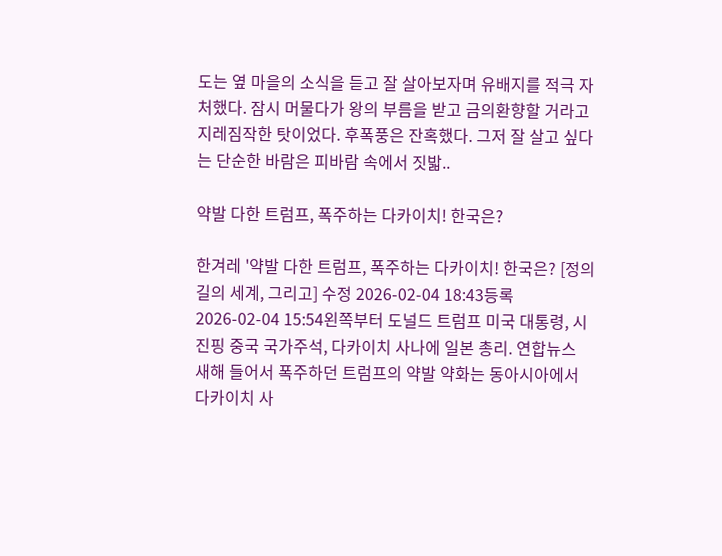도는 옆 마을의 소식을 듣고 잘 살아보자며 유배지를 적극 자처했다. 잠시 머물다가 왕의 부름을 받고 금의환향할 거라고 지레짐작한 탓이었다. 후폭풍은 잔혹했다. 그저 잘 살고 싶다는 단순한 바람은 피바람 속에서 짓밟..

약발 다한 트럼프, 폭주하는 다카이치! 한국은?

한겨레 '약발 다한 트럼프, 폭주하는 다카이치! 한국은? [정의길의 세계, 그리고] 수정 2026-02-04 18:43등록 2026-02-04 15:54왼쪽부터 도널드 트럼프 미국 대통령, 시진핑 중국 국가주석, 다카이치 사나에 일본 총리. 연합뉴스 새해 들어서 폭주하던 트럼프의 약발 약화는 동아시아에서 다카이치 사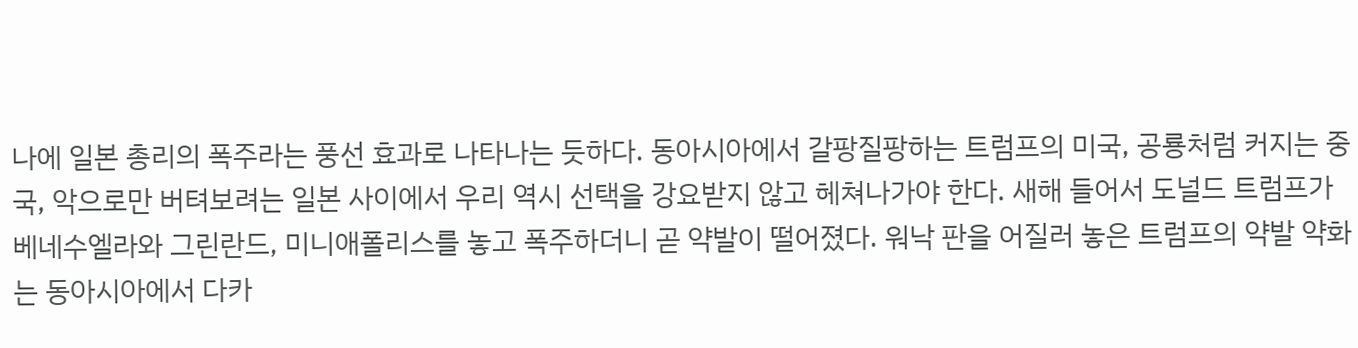나에 일본 총리의 폭주라는 풍선 효과로 나타나는 듯하다. 동아시아에서 갈팡질팡하는 트럼프의 미국, 공룡처럼 커지는 중국, 악으로만 버텨보려는 일본 사이에서 우리 역시 선택을 강요받지 않고 헤쳐나가야 한다. 새해 들어서 도널드 트럼프가 베네수엘라와 그린란드, 미니애폴리스를 놓고 폭주하더니 곧 약발이 떨어졌다. 워낙 판을 어질러 놓은 트럼프의 약발 약화는 동아시아에서 다카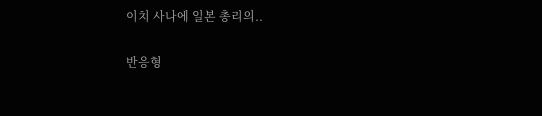이치 사나에 일본 총리의..

반응형